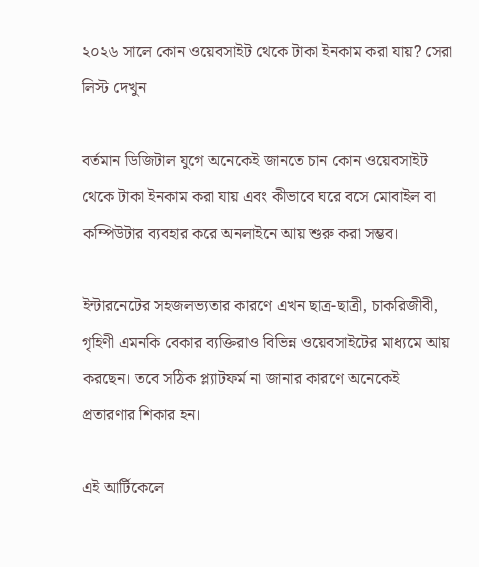২০২৬ সালে কোন ওয়েবসাইট থেকে টাকা ইনকাম করা যায়? সেরা লিস্ট দেখুন

বর্তমান ডিজিটাল যুগে অনেকেই জানতে চান কোন ওয়েবসাইট থেকে টাকা ইনকাম করা যায় এবং কীভাবে ঘরে বসে মোবাইল বা কম্পিউটার ব্যবহার করে অনলাইনে আয় শুরু করা সম্ভব।

ইন্টারনেটের সহজলভ্যতার কারণে এখন ছাত্র-ছাত্রী, চাকরিজীবী, গৃহিণী এমনকি বেকার ব্যক্তিরাও বিভিন্ন ওয়েবসাইটের মাধ্যমে আয় করছেন। তবে সঠিক প্ল্যাটফর্ম না জানার কারণে অনেকেই প্রতারণার শিকার হন।

এই আর্টিকেলে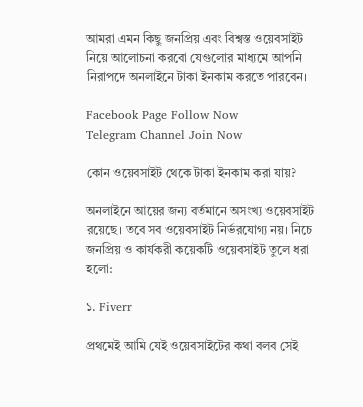আমরা এমন কিছু জনপ্রিয় এবং বিশ্বস্ত ওয়েবসাইট নিয়ে আলোচনা করবো যেগুলোর মাধ্যমে আপনি নিরাপদে অনলাইনে টাকা ইনকাম করতে পারবেন।

Facebook Page Follow Now
Telegram Channel Join Now

কোন ওয়েবসাইট থেকে টাকা ইনকাম করা যায়?

অনলাইনে আয়ের জন্য বর্তমানে অসংখ্য ওয়েবসাইট রয়েছে। তবে সব ওয়েবসাইট নির্ভরযোগ্য নয়। নিচে জনপ্রিয় ও কার্যকরী কয়েকটি ওয়েবসাইট তুলে ধরা হলো:

১. Fiverr

প্রথমেই আমি যেই ওয়েবসাইটের কথা বলব সেই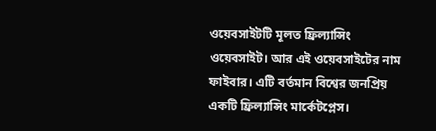ওয়েবসাইটটি মূলত ফ্রিল্যান্সিং ওয়েবসাইট। আর এই ওয়েবসাইটের নাম ফাইবার। এটি বর্তমান বিশ্বের জনপ্রিয় একটি ফ্রিল্যান্সিং মার্কেটপ্লেস।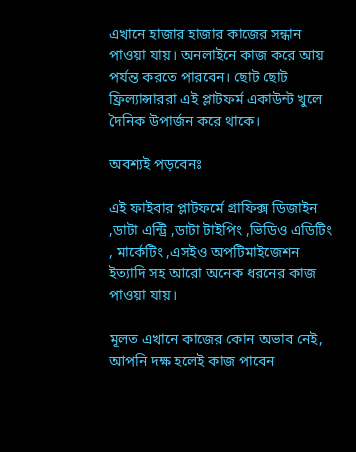এখানে হাজার হাজার কাজের সন্ধান পাওয়া যায়। অনলাইনে কাজ করে আয় পর্যন্ত করতে পারবেন। ছোট ছোট ফ্রিল্যান্সাররা এই প্লাটফর্ম একাউন্ট খুলে দৈনিক উপার্জন করে থাকে।

অবশ্যই পড়বেনঃ

এই ফাইবার প্লাটফর্মে গ্রাফিক্স ডিজাইন ,ডাটা এন্ট্রি ,ডাটা টাইপিং ,ভিডিও এডিটিং , মার্কেটিং ,এসইও অপটিমাইজেশন ইত্যাদি সহ আরো অনেক ধরনের কাজ পাওয়া যায়।

মূলত এখানে কাজের কোন অভাব নেই, আপনি দক্ষ হলেই কাজ পাবেন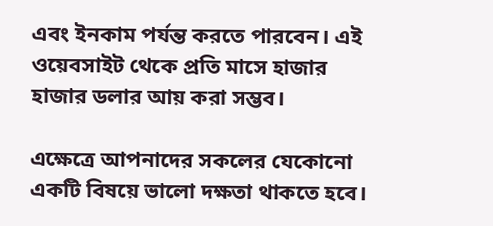এবং ইনকাম পর্যন্ত করতে পারবেন। এই ওয়েবসাইট থেকে প্রতি মাসে হাজার হাজার ডলার আয় করা সম্ভব।

এক্ষেত্রে আপনাদের সকলের যেকোনো একটি বিষয়ে ভালো দক্ষতা থাকতে হবে।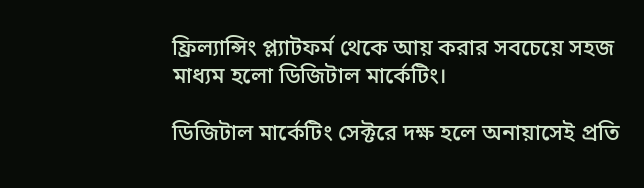ফ্রিল্যান্সিং প্ল্যাটফর্ম থেকে আয় করার সবচেয়ে সহজ মাধ্যম হলো ডিজিটাল মার্কেটিং।

ডিজিটাল মার্কেটিং সেক্টরে দক্ষ হলে অনায়াসেই প্রতি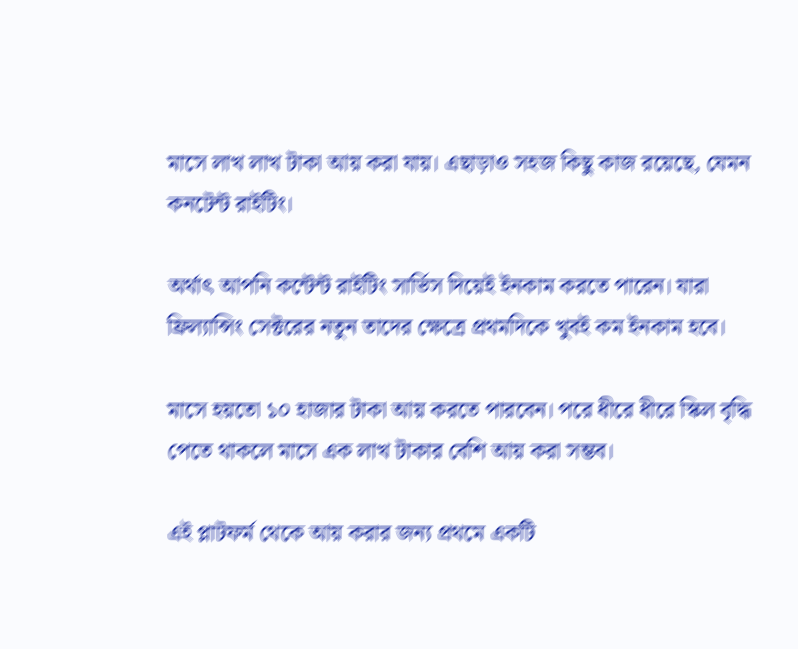মাসে লাখ লাখ টাকা আয় করা যায়। এছাড়াও সহজ কিছু কাজ রয়েছে, যেমন কনটেন্ট রাইটিং।

অর্থাৎ আপনি কন্টেন্ট রাইটিং সার্ভিস দিয়েই ইনকাম করতে পারেন। যারা ফ্রিল্যান্সিং সেক্টরের নতুন তাদের ক্ষেত্রে প্রথমদিকে খুবই কম ইনকাম হবে।

মাসে হয়তো ১০ হাজার টাকা আয় করতে পারবেন। পরে ধীরে ধীরে স্কিল বৃদ্ধি পেতে থাকলে মাসে এক লাখ টাকার বেশি আয় করা সম্ভব।

এই প্লাটফর্ম থেকে আয় করার জন্য প্রথমে একটি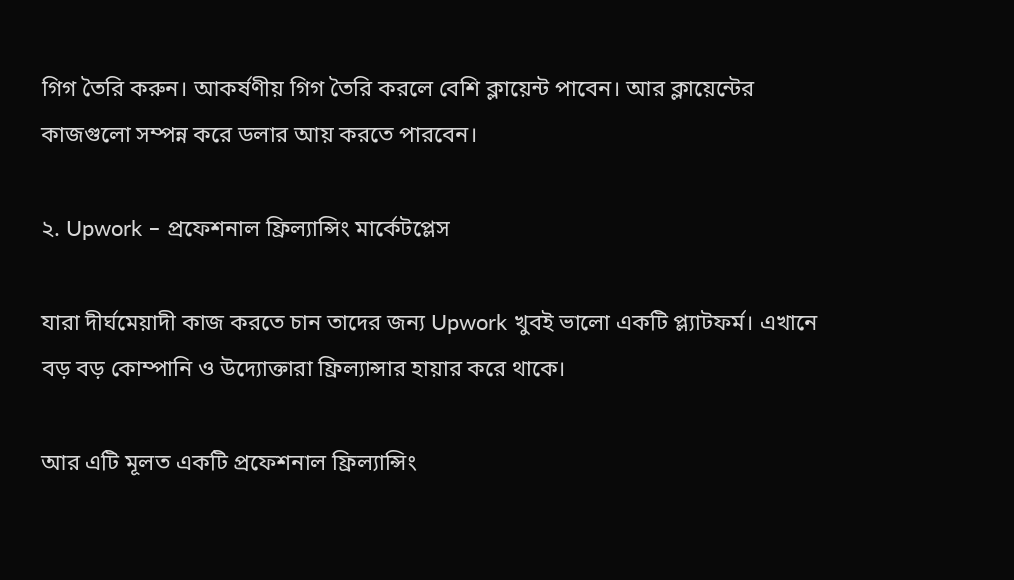গিগ তৈরি করুন। আকর্ষণীয় গিগ তৈরি করলে বেশি ক্লায়েন্ট পাবেন। আর ক্লায়েন্টের কাজগুলো সম্পন্ন করে ডলার আয় করতে পারবেন।

২. Upwork – প্রফেশনাল ফ্রিল্যান্সিং মার্কেটপ্লেস

যারা দীর্ঘমেয়াদী কাজ করতে চান তাদের জন্য Upwork খুবই ভালো একটি প্ল্যাটফর্ম। এখানে বড় বড় কোম্পানি ও উদ্যোক্তারা ফ্রিল্যান্সার হায়ার করে থাকে।

আর এটি মূলত একটি প্রফেশনাল ফ্রিল্যান্সিং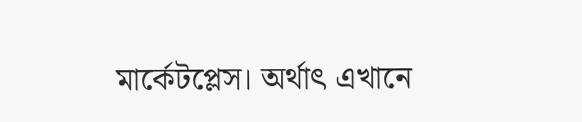মার্কেটপ্লেস। অর্থাৎ এখানে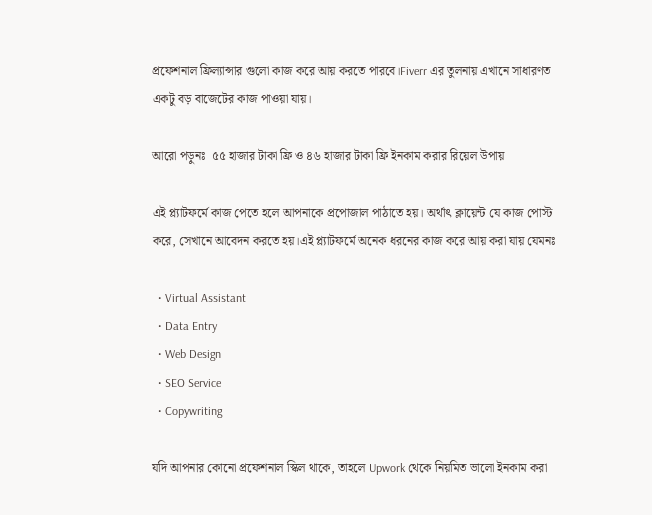প্রফেশনাল ফ্রিল্যান্সার গুলো কাজ করে আয় করতে পারবে।Fiverr এর তুলনায় এখানে সাধারণত একটু বড় বাজেটের কাজ পাওয়া যায়।

আরো পড়ুনঃ  ৫৫ হাজার টাকা ফ্রি ও ৪৬ হাজার টাকা ফ্রি ইনকাম করার রিয়েল উপায়

এই প্ল্যাটফর্মে কাজ পেতে হলে আপনাকে প্রপোজাল পাঠাতে হয়। অর্থাৎ ক্লায়েন্ট যে কাজ পোস্ট করে, সেখানে আবেদন করতে হয়।এই প্ল্যাটফর্মে অনেক ধরনের কাজ করে আয় করা যায় যেমনঃ

  • Virtual Assistant
  • Data Entry
  • Web Design
  • SEO Service
  • Copywriting

যদি আপনার কোনো প্রফেশনাল স্কিল থাকে, তাহলে Upwork থেকে নিয়মিত ভালো ইনকাম করা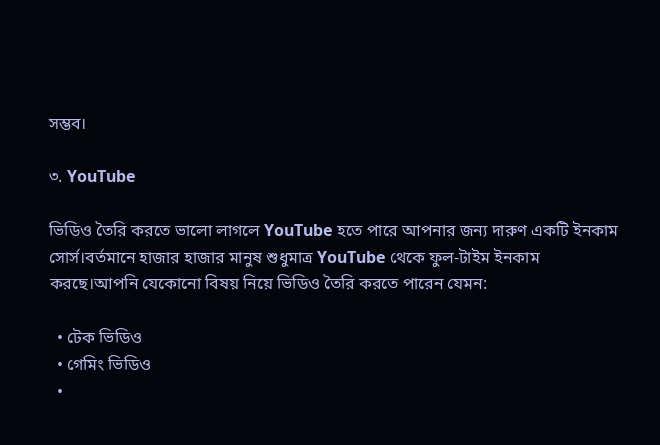সম্ভব।

৩. YouTube

ভিডিও তৈরি করতে ভালো লাগলে YouTube হতে পারে আপনার জন্য দারুণ একটি ইনকাম সোর্স।বর্তমানে হাজার হাজার মানুষ শুধুমাত্র YouTube থেকে ফুল-টাইম ইনকাম করছে।আপনি যেকোনো বিষয় নিয়ে ভিডিও তৈরি করতে পারেন যেমন:

  • টেক ভিডিও
  • গেমিং ভিডিও
  •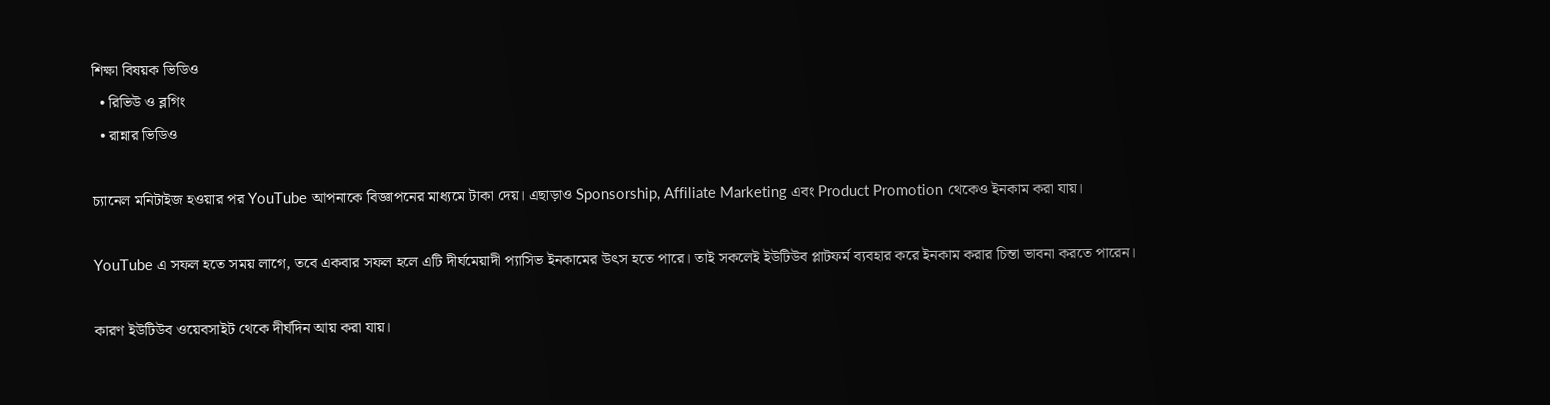শিক্ষা বিষয়ক ভিডিও
  • রিভিউ ও ব্লগিং
  • রান্নার ভিডিও

চ্যানেল মনিটাইজ হওয়ার পর YouTube আপনাকে বিজ্ঞাপনের মাধ্যমে টাকা দেয়। এছাড়াও Sponsorship, Affiliate Marketing এবং Product Promotion থেকেও ইনকাম করা যায়।

YouTube এ সফল হতে সময় লাগে, তবে একবার সফল হলে এটি দীর্ঘমেয়াদী প্যাসিভ ইনকামের উৎস হতে পারে। তাই সকলেই ইউটিউব প্লাটফর্ম ব্যবহার করে ইনকাম করার চিন্তা ভাবনা করতে পারেন।

কারণ ইউটিউব ওয়েবসাইট থেকে দীর্ঘদিন আয় করা যায়।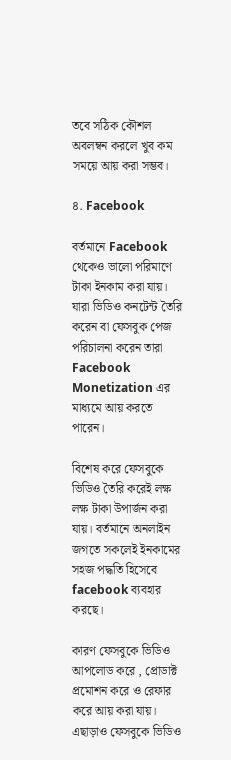তবে সঠিক কৌশল অবলম্বন করলে খুব কম সময়ে আয় করা সম্ভব।

৪. Facebook

বর্তমানে Facebook থেকেও ভালো পরিমাণে টাকা ইনকাম করা যায়। যারা ভিডিও কনটেন্ট তৈরি করেন বা ফেসবুক পেজ পরিচালনা করেন তারা Facebook Monetization এর মাধ্যমে আয় করতে পারেন।

বিশেষ করে ফেসবুকে ভিডিও তৈরি করেই লক্ষ লক্ষ টাকা উপার্জন করা যায়। বর্তমানে অনলাইন জগতে সকলেই ইনকামের সহজ পদ্ধতি হিসেবে facebook ব্যবহার করছে।

কারণ ফেসবুকে ভিডিও আপলোড করে , প্রোডাক্ট প্রমোশন করে ও রেফার করে আয় করা যায়। এছাড়াও ফেসবুকে ভিডিও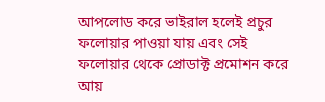আপলোড করে ভাইরাল হলেই প্রচুর ফলোয়ার পাওয়া যায় এবং সেই ফলোয়ার থেকে প্রোডাক্ট প্রমোশন করে আয়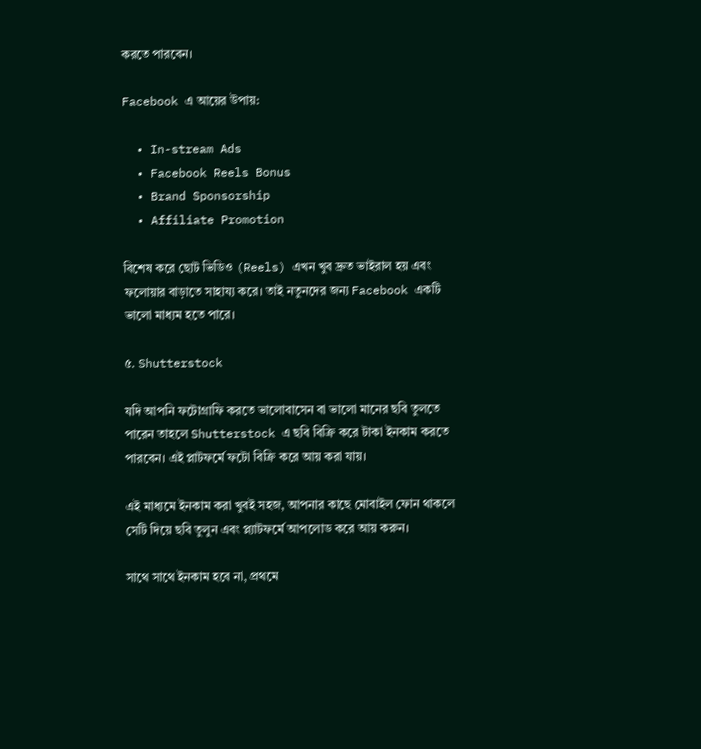করতে পারবেন।

Facebook এ আয়ের উপায়:

  • In-stream Ads
  • Facebook Reels Bonus
  • Brand Sponsorship
  • Affiliate Promotion

বিশেষ করে ছোট ভিডিও (Reels) এখন খুব দ্রুত ভাইরাল হয় এবং ফলোয়ার বাড়াতে সাহায্য করে। তাই নতুনদের জন্য Facebook একটি ভালো মাধ্যম হতে পারে।

৫. Shutterstock

যদি আপনি ফটোগ্রাফি করতে ভালোবাসেন বা ভালো মানের ছবি তুলতে পারেন তাহলে Shutterstock এ ছবি বিক্রি করে টাকা ইনকাম করতে পারবেন। এই প্লাটফর্মে ফটো বিক্রি করে আয় করা যায়।

এই মাধ্যমে ইনকাম করা খুবই সহজ, আপনার কাছে মোবাইল ফোন থাকলে সেটি দিয়ে ছবি তুলুন এবং প্ল্যাটফর্মে আপলোড করে আয় করুন।

সাথে সাথে ইনকাম হবে না, প্রথমে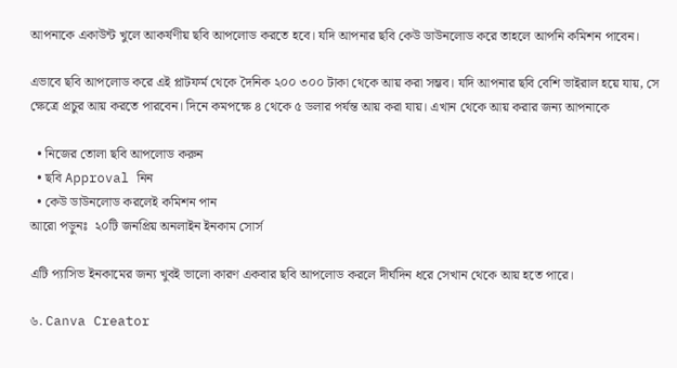আপনাকে একাউন্ট খুলে আকর্ষণীয় ছবি আপলোড করতে হবে। যদি আপনার ছবি কেউ ডাউনলোড করে তাহলে আপনি কমিশন পাবেন।

এভাবে ছবি আপলোড করে এই প্লাটফর্ম থেকে দৈনিক ২০০ ৩০০ টাকা থেকে আয় করা সম্ভব। যদি আপনার ছবি বেশি ভাইরাল হয়ে যায়, সে ক্ষেত্রে প্রচুর আয় করতে পারবেন। দিনে কমপক্ষে ৪ থেকে ৫ ডলার পর্যন্ত আয় করা যায়। এখান থেকে আয় করার জন্য আপনাকে

  • নিজের তোলা ছবি আপলোড করুন
  • ছবি Approval নিন
  • কেউ ডাউনলোড করলেই কমিশন পান
আরো পড়ুনঃ  ২০টি জনপ্রিয় অনলাইন ইনকাম সোর্স

এটি প্যাসিভ ইনকামের জন্য খুবই ভালো কারণ একবার ছবি আপলোড করলে দীর্ঘদিন ধরে সেখান থেকে আয় হতে পারে।

৬. Canva Creator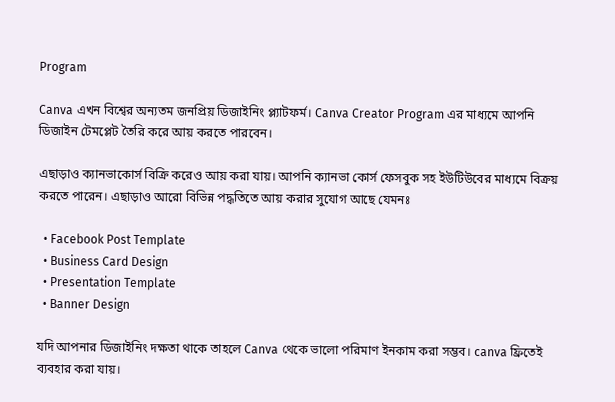Program

Canva এখন বিশ্বের অন্যতম জনপ্রিয় ডিজাইনিং প্ল্যাটফর্ম। Canva Creator Program এর মাধ্যমে আপনি ডিজাইন টেমপ্লেট তৈরি করে আয় করতে পারবেন।

এছাড়াও ক্যানভাকোর্স বিক্রি করেও আয় করা যায়। আপনি ক্যানভা কোর্স ফেসবুক সহ ইউটিউবের মাধ্যমে বিক্রয় করতে পারেন। এছাড়াও আরো বিভিন্ন পদ্ধতিতে আয় করার সুযোগ আছে যেমনঃ

  • Facebook Post Template
  • Business Card Design
  • Presentation Template
  • Banner Design

যদি আপনার ডিজাইনিং দক্ষতা থাকে তাহলে Canva থেকে ভালো পরিমাণ ইনকাম করা সম্ভব। canva ফ্রিতেই ব্যবহার করা যায়।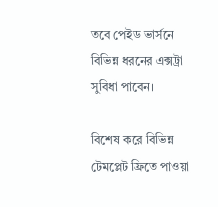তবে পেইড ভার্সনে বিভিন্ন ধরনের এক্সট্রা সুবিধা পাবেন।

বিশেষ করে বিভিন্ন টেমপ্লেট ফ্রিতে পাওয়া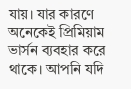যায়। যার কারণে অনেকেই প্রিমিয়াম ভার্সন ব্যবহার করে থাকে। আপনি যদি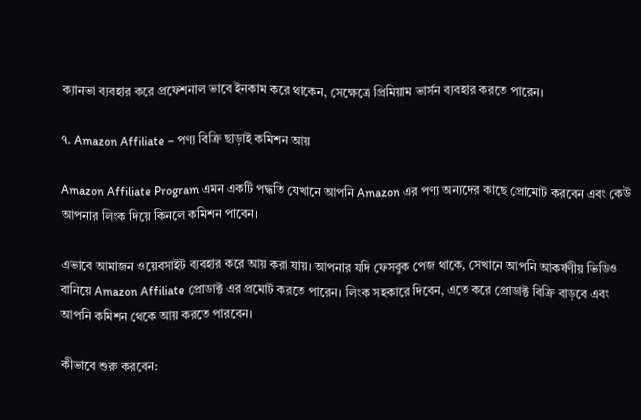ক্যানভা ব্যবহার করে প্রফেশনাল ভাবে ইনকাম করে থাকেন, সেক্ষেত্রে প্রিমিয়াম ভার্সন ব্যবহার করতে পারেন।

৭. Amazon Affiliate – পণ্য বিক্রি ছাড়াই কমিশন আয়

Amazon Affiliate Program এমন একটি পদ্ধতি যেখানে আপনি Amazon এর পণ্য অন্যদের কাছে প্রোমোট করবেন এবং কেউ আপনার লিংক দিয়ে কিনলে কমিশন পাবেন।

এভাবে আমাজন ওয়েবসাইট ব্যবহার করে আয় করা যায়। আপনার যদি ফেসবুক পেজ থাকে, সেখানে আপনি আকর্ষণীয় ভিডিও বানিয়ে Amazon Affiliate প্রোডাক্ট এর প্রমোট করতে পারেন। লিংক সহকারে দিবেন, এতে করে প্রোডাক্ট বিক্রি বাড়বে এবং আপনি কমিশন থেকে আয় করতে পারবেন।

কীভাবে শুরু করবেন: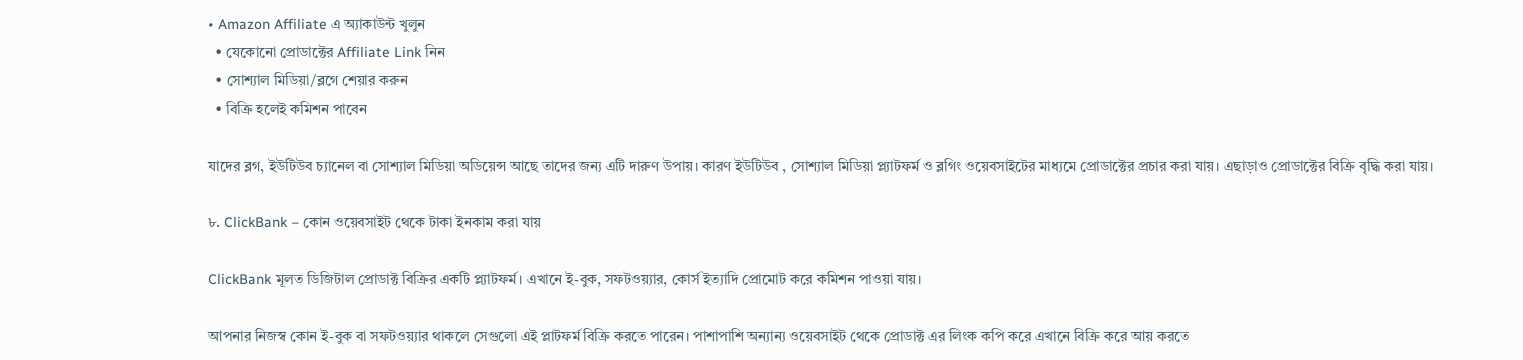• Amazon Affiliate এ অ্যাকাউন্ট খুলুন
  • যেকোনো প্রোডাক্টের Affiliate Link নিন
  • সোশ্যাল মিডিয়া/ব্লগে শেয়ার করুন
  • বিক্রি হলেই কমিশন পাবেন

যাদের ব্লগ, ইউটিউব চ্যানেল বা সোশ্যাল মিডিয়া অডিয়েন্স আছে তাদের জন্য এটি দারুণ উপায়। কারণ ইউটিউব , সোশ্যাল মিডিয়া প্ল্যাটফর্ম ও ব্লগিং ওয়েবসাইটের মাধ্যমে প্রোডাক্টের প্রচার করা যায়। এছাড়াও প্রোডাক্টের বিক্রি বৃদ্ধি করা যায়।

৮. ClickBank – কোন ওয়েবসাইট থেকে টাকা ইনকাম করা যায়

ClickBank মূলত ডিজিটাল প্রোডাক্ট বিক্রির একটি প্ল্যাটফর্ম। এখানে ই-বুক, সফটওয়্যার, কোর্স ইত্যাদি প্রোমোট করে কমিশন পাওয়া যায়।

আপনার নিজস্ব কোন ই-বুক বা সফটওয়্যার থাকলে সেগুলো এই প্লাটফর্ম বিক্রি করতে পারেন। পাশাপাশি অন্যান্য ওয়েবসাইট থেকে প্রোডাক্ট এর লিংক কপি করে এখানে বিক্রি করে আয় করতে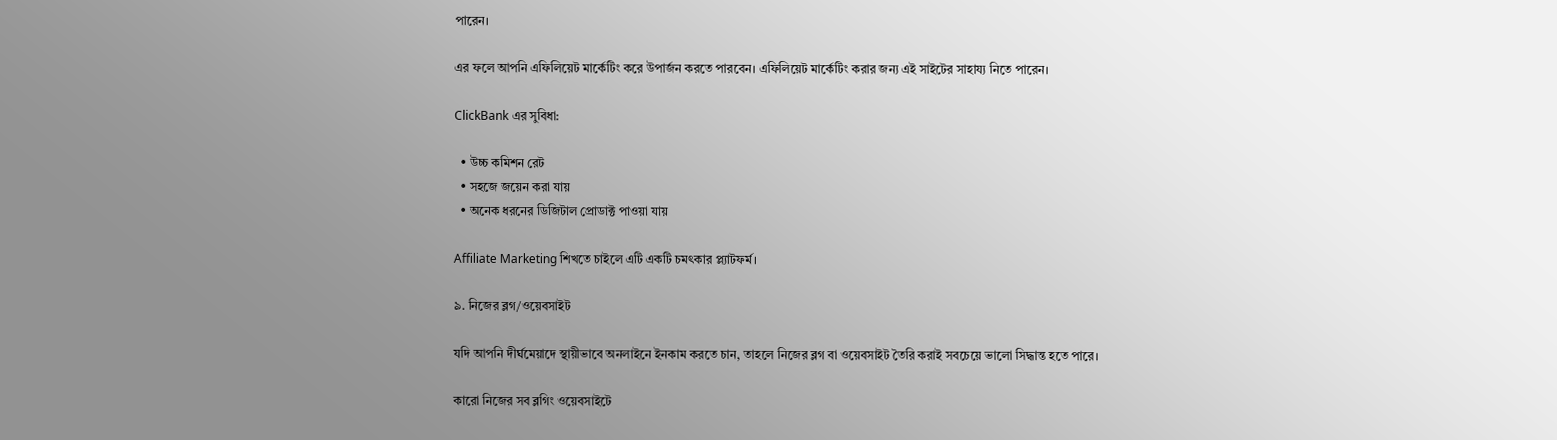পারেন।

এর ফলে আপনি এফিলিয়েট মার্কেটিং করে উপার্জন করতে পারবেন। এফিলিয়েট মার্কেটিং করার জন্য এই সাইটের সাহায্য নিতে পারেন।

ClickBank এর সুবিধা:

  • উচ্চ কমিশন রেট
  • সহজে জয়েন করা যায়
  • অনেক ধরনের ডিজিটাল প্রোডাক্ট পাওয়া যায়

Affiliate Marketing শিখতে চাইলে এটি একটি চমৎকার প্ল্যাটফর্ম।

৯. নিজের ব্লগ/ওয়েবসাইট

যদি আপনি দীর্ঘমেয়াদে স্থায়ীভাবে অনলাইনে ইনকাম করতে চান, তাহলে নিজের ব্লগ বা ওয়েবসাইট তৈরি করাই সবচেয়ে ভালো সিদ্ধান্ত হতে পারে।

কারো নিজের সব ব্লগিং ওয়েবসাইটে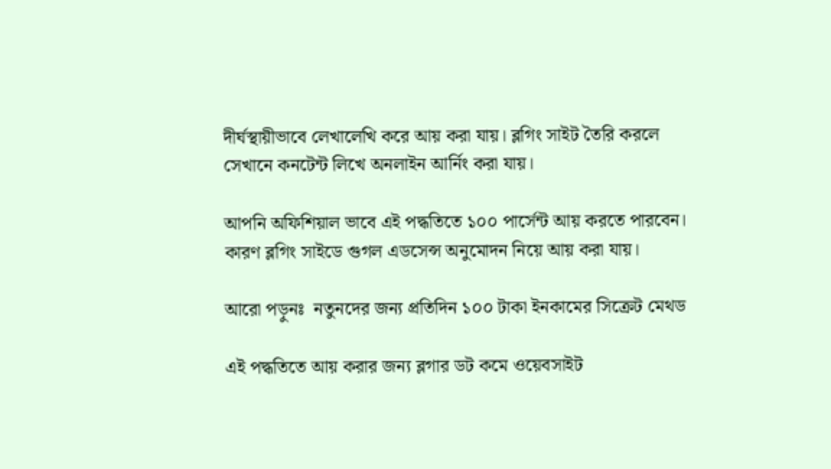দীর্ঘস্থায়ীভাবে লেখালেখি করে আয় করা যায়। ব্লগিং সাইট তৈরি করলে সেখানে কনটেন্ট লিখে অনলাইন আর্নিং করা যায়।

আপনি অফিশিয়াল ভাবে এই পদ্ধতিতে ১০০ পার্সেন্ট আয় করতে পারবেন। কারণ ব্লগিং সাইডে গুগল এডসেন্স অনুমোদন নিয়ে আয় করা যায়।

আরো পড়ুনঃ  নতুনদের জন্য প্রতিদিন ১০০ টাকা ইনকামের সিক্রেট মেথড

এই পদ্ধতিতে আয় করার জন্য ব্লগার ডট কমে ওয়েবসাইট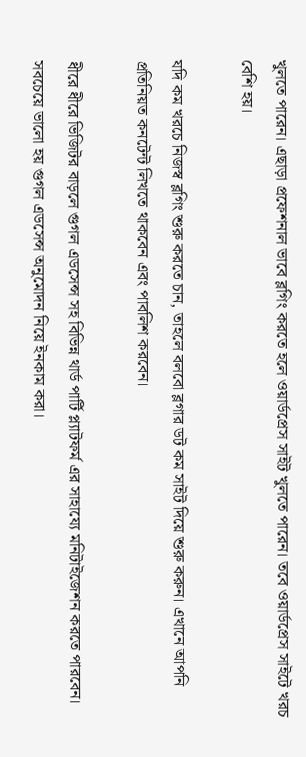খুলতে পারেন। এছাড়া প্রফেশনাল ভাবে ব্লগিং করতে হলে ওয়ার্ডপ্রেস সাইট খুলতে পারেন। তবে ওয়ার্ডপ্রেস সাইটে খরচ বেশি হয়।

যদি কম খরচে নিজস্ব ব্লগিং শুরু করতে চান, তাহলে বলবো ব্লগার ডট কম সাইট দিয়ে শুরু করুন। এখানে আপনি প্রতিনিয়ত কনটেন্ট লিখতে থাকবেন এবং পাবলিশ করবেন।

ধীরে ধীরে ভিজিটর বাড়লে গুগল এডসেন্স সহ বিভিন্ন থার্ড পার্টি প্ল্যাটফর্ম এর সাহায্যে মনিটাইজেশন করতে পারবেন। সবচেয়ে ভালো হয় গুগল এডসেন্স অনুমোদন নিয়ে ইনকাম করা।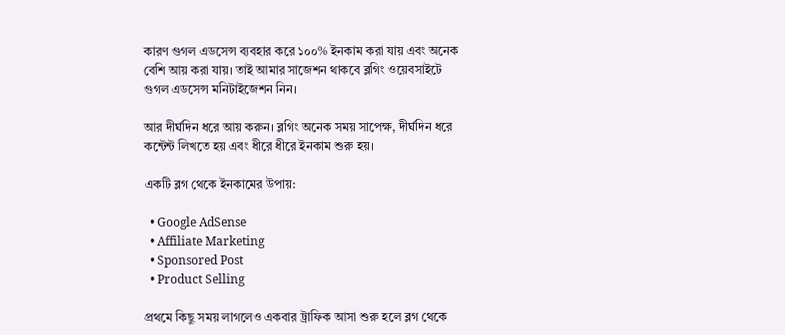কারণ গুগল এডসেন্স ব্যবহার করে ১০০% ইনকাম করা যায় এবং অনেক বেশি আয় করা যায়। তাই আমার সাজেশন থাকবে ব্লগিং ওয়েবসাইটে গুগল এডসেন্স মনিটাইজেশন নিন।

আর দীর্ঘদিন ধরে আয় করুন। ব্লগিং অনেক সময় সাপেক্ষ, দীর্ঘদিন ধরে কন্টেন্ট লিখতে হয় এবং ধীরে ধীরে ইনকাম শুরু হয়।

একটি ব্লগ থেকে ইনকামের উপায়:

  • Google AdSense
  • Affiliate Marketing
  • Sponsored Post
  • Product Selling

প্রথমে কিছু সময় লাগলেও একবার ট্রাফিক আসা শুরু হলে ব্লগ থেকে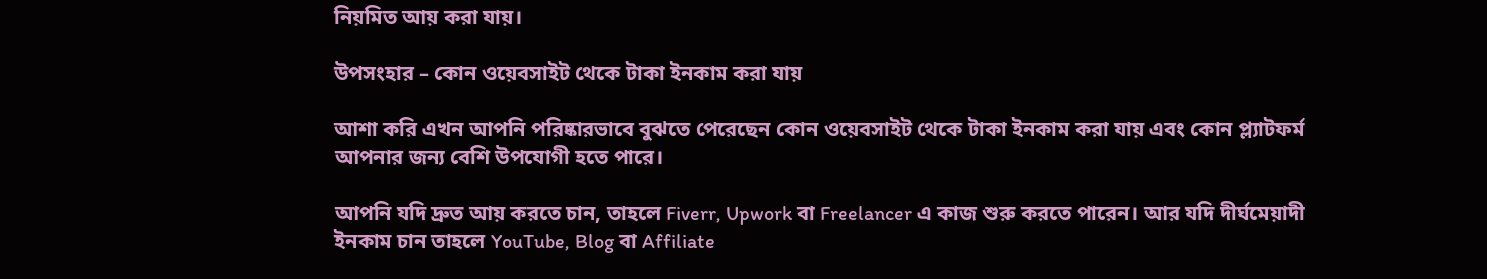নিয়মিত আয় করা যায়।

উপসংহার – কোন ওয়েবসাইট থেকে টাকা ইনকাম করা যায়

আশা করি এখন আপনি পরিষ্কারভাবে বুঝতে পেরেছেন কোন ওয়েবসাইট থেকে টাকা ইনকাম করা যায় এবং কোন প্ল্যাটফর্ম আপনার জন্য বেশি উপযোগী হতে পারে।

আপনি যদি দ্রুত আয় করতে চান, তাহলে Fiverr, Upwork বা Freelancer এ কাজ শুরু করতে পারেন। আর যদি দীর্ঘমেয়াদী ইনকাম চান তাহলে YouTube, Blog বা Affiliate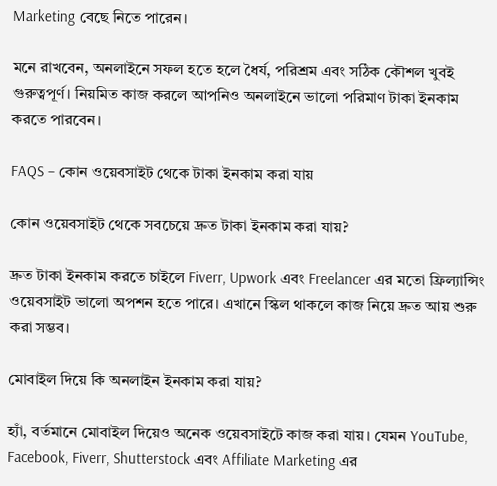Marketing বেছে নিতে পারেন।

মনে রাখবেন, অনলাইনে সফল হতে হলে ধৈর্য, পরিশ্রম এবং সঠিক কৌশল খুবই গুরুত্বপূর্ণ। নিয়মিত কাজ করলে আপনিও অনলাইনে ভালো পরিমাণ টাকা ইনকাম করতে পারবেন।

FAQS – কোন ওয়েবসাইট থেকে টাকা ইনকাম করা যায়

কোন ওয়েবসাইট থেকে সবচেয়ে দ্রুত টাকা ইনকাম করা যায়?

দ্রুত টাকা ইনকাম করতে চাইলে Fiverr, Upwork এবং Freelancer এর মতো ফ্রিল্যান্সিং ওয়েবসাইট ভালো অপশন হতে পারে। এখানে স্কিল থাকলে কাজ নিয়ে দ্রুত আয় শুরু করা সম্ভব।

মোবাইল দিয়ে কি অনলাইন ইনকাম করা যায়?

হ্যাঁ, বর্তমানে মোবাইল দিয়েও অনেক ওয়েবসাইটে কাজ করা যায়। যেমন YouTube, Facebook, Fiverr, Shutterstock এবং Affiliate Marketing এর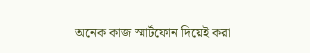অনেক কাজ স্মার্টফোন দিয়েই করা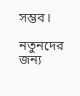সম্ভব।

নতুনদের জন্য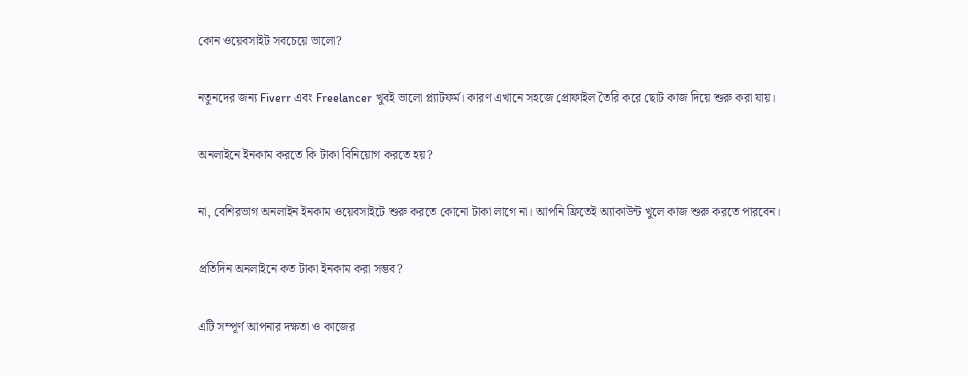কোন ওয়েবসাইট সবচেয়ে ভালো?

নতুনদের জন্য Fiverr এবং Freelancer খুবই ভালো প্ল্যাটফর্ম। কারণ এখানে সহজে প্রোফাইল তৈরি করে ছোট কাজ দিয়ে শুরু করা যায়।

অনলাইনে ইনকাম করতে কি টাকা বিনিয়োগ করতে হয়?

না, বেশিরভাগ অনলাইন ইনকাম ওয়েবসাইটে শুরু করতে কোনো টাকা লাগে না। আপনি ফ্রিতেই অ্যাকাউন্ট খুলে কাজ শুরু করতে পারবেন।

প্রতিদিন অনলাইনে কত টাকা ইনকাম করা সম্ভব?

এটি সম্পূর্ণ আপনার দক্ষতা ও কাজের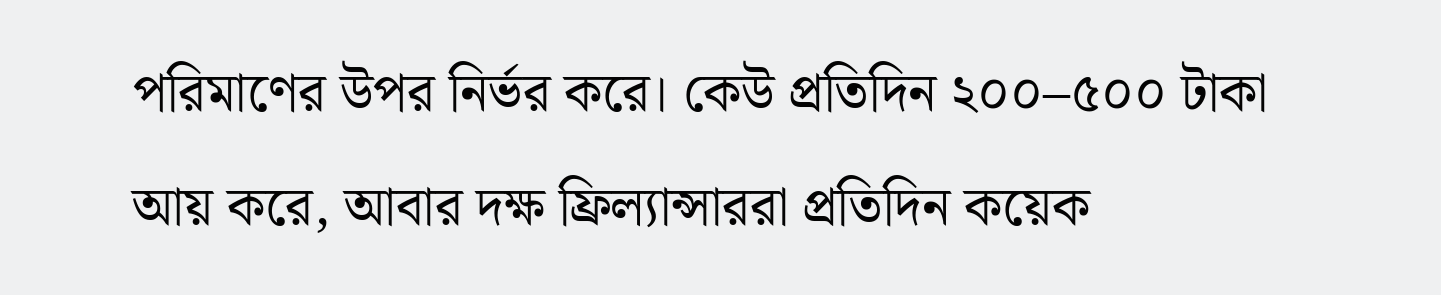পরিমাণের উপর নির্ভর করে। কেউ প্রতিদিন ২০০–৫০০ টাকা আয় করে, আবার দক্ষ ফ্রিল্যান্সাররা প্রতিদিন কয়েক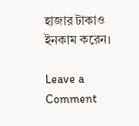হাজার টাকাও ইনকাম করেন।

Leave a Comment